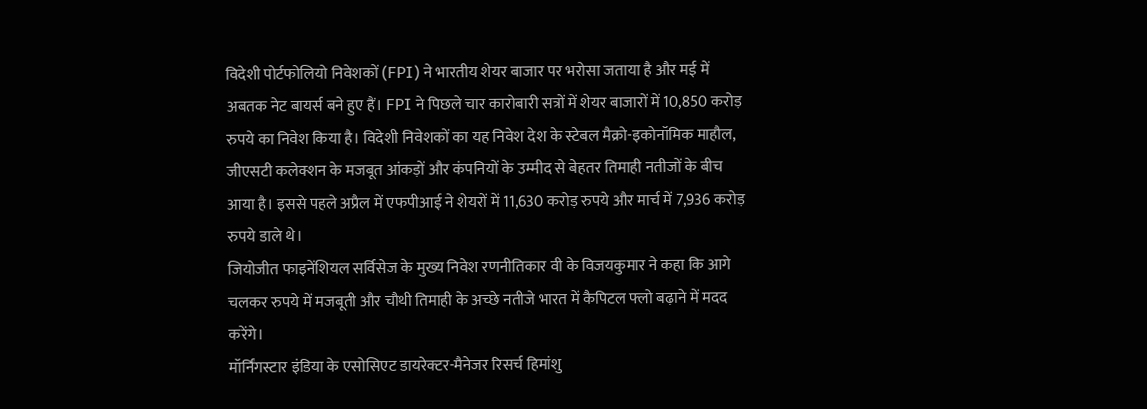विदेशी पोर्टफोलियो निवेशकों (FPI) ने भारतीय शेयर बाजार पर भरोसा जताया है और मई में अबतक नेट बायर्स बने हुए हैं। FPI ने पिछले चार कारोबारी सत्रों में शेयर बाजारों में 10,850 करोड़ रुपये का निवेश किया है। विदेशी निवेशकों का यह निवेश देश के स्टेबल मैक्रो-इकोनॉमिक माहौल, जीएसटी कलेक्शन के मजबूत आंकड़ों और कंपनियों के उम्मीद से बेहतर तिमाही नतीजों के बीच आया है। इससे पहले अप्रैल में एफपीआई ने शेयरों में 11,630 करोड़ रुपये और मार्च में 7,936 करोड़ रुपये डाले थे।
जियोजीत फाइनेंशियल सर्विसेज के मुख्य निवेश रणनीतिकार वी के विजयकुमार ने कहा कि आगे चलकर रुपये में मजबूती और चौथी तिमाही के अच्छे नतीजे भारत में कैपिटल फ्लो बढ़ाने में मदद करेंगे।
मॉर्निंगस्टार इंडिया के एसोसिएट डायरेक्टर-मैनेजर रिसर्च हिमांशु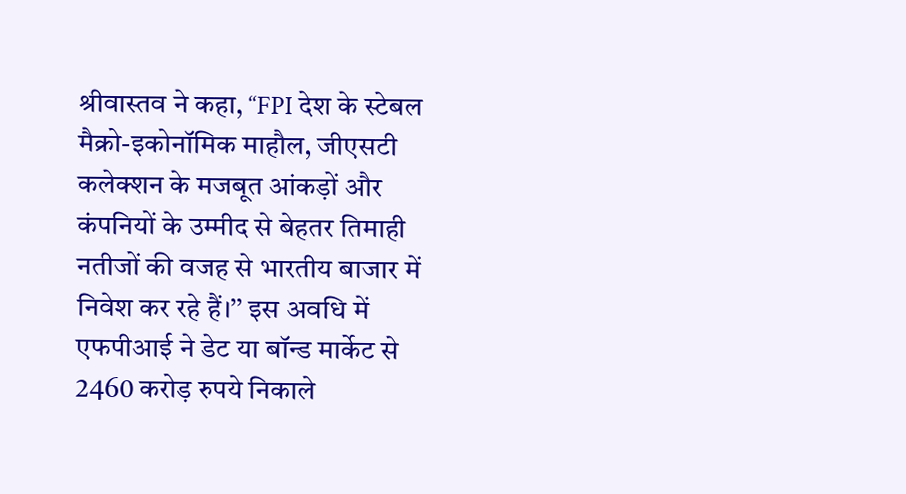श्रीवास्तव ने कहा, ‘‘FPI देश के स्टेबल मैक्रो-इकोनॉमिक माहौल, जीएसटी कलेक्शन के मजबूत आंकड़ों और कंपनियों के उम्मीद से बेहतर तिमाही नतीजों की वजह से भारतीय बाजार में निवेश कर रहे हैं।’’ इस अवधि में एफपीआई ने डेट या बॉन्ड मार्केट से 2460 करोड़ रुपये निकाले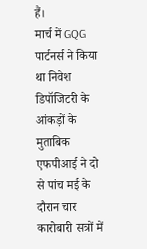हैं।
मार्च में GQG पार्टनर्स ने किया था निवेश
डिपॉजिटरी के आंकड़ों के मुताबिक एफपीआई ने दो से पांच मई के दौरान चार कारोबारी सत्रों में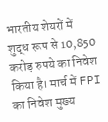भारतीय शेयरों में शुद्ध रूप से 10,850 करोड़ रुपये का निवेश किया है। मार्च में FPI का निवेश मुख्य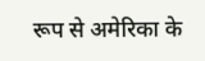रूप से अमेरिका के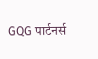GQG पार्टनर्स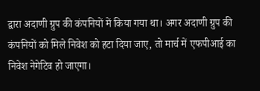द्वारा अदाणी ग्रुप की कंपनियों में किया गया था। अगर अदाणी ग्रुप की कंपनियों को मिले निवेश को हटा दिया जाए, तो मार्च में एफपीआई का निवेश नेगेटिव हो जाएगा।